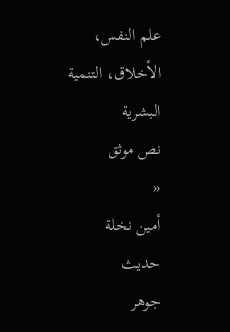علم النفس، الأخلاق، التنمية البشرية
نص موثق
«
أمين نخلة
حديث
جوهر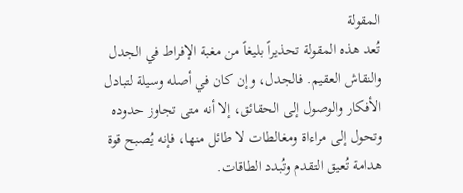المقولة
تُعد هذه المقولة تحذيراً بليغاً من مغبة الإفراط في الجدل والنقاش العقيم. فالجدل، وإن كان في أصله وسيلة لتبادل الأفكار والوصول إلى الحقائق، إلا أنه متى تجاوز حدوده وتحول إلى مراءاة ومغالطات لا طائل منها، فإنه يُصبح قوة هدامة تُعيق التقدم وتُبدد الطاقات.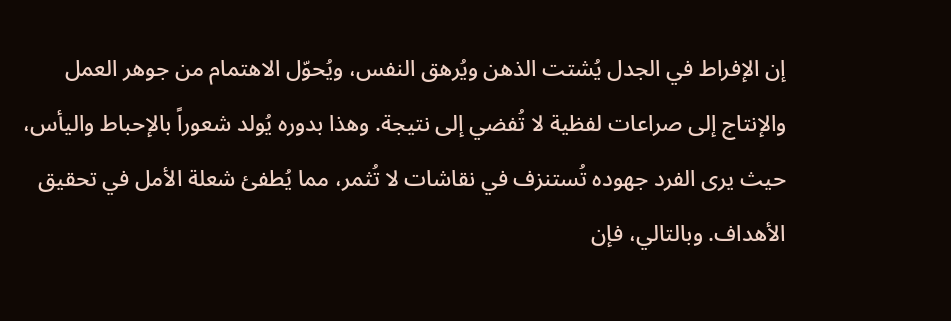إن الإفراط في الجدل يُشتت الذهن ويُرهق النفس، ويُحوّل الاهتمام من جوهر العمل والإنتاج إلى صراعات لفظية لا تُفضي إلى نتيجة. وهذا بدوره يُولد شعوراً بالإحباط واليأس، حيث يرى الفرد جهوده تُستنزف في نقاشات لا تُثمر، مما يُطفئ شعلة الأمل في تحقيق الأهداف. وبالتالي، فإن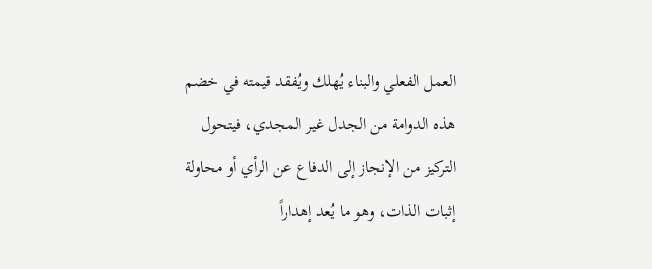العمل الفعلي والبناء يُهلك ويُفقد قيمته في خضم هذه الدوامة من الجدل غير المجدي، فيتحول التركيز من الإنجاز إلى الدفاع عن الرأي أو محاولة إثبات الذات، وهو ما يُعد إهداراً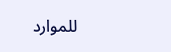للموارد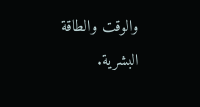والوقت والطاقة البشرية.